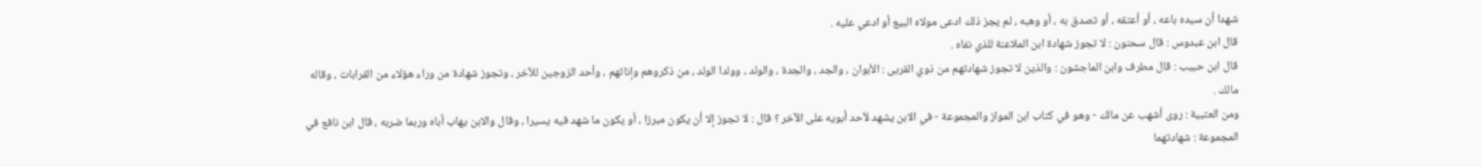شهدا أن سيده باعه ، أو أعتقه ، أو تصدق به ، أو وهبه ، لم يجز ذلك ادعى مولاه البيع أو ادعي عليه .
قال ابن عبدوس : قال سحنون : لا تجوز شهادة ابن الملاعنة للذي نفاه .
قال ابن حبيب : قال مطرف وابن الماجشون : والذين لا تجوز شهادتهم من ذوي القربى : الأبوان ، والجد ، والجدة ، والولد ، وولدا الولد ، من ذكروهم وإناثهم ، وأحد الزوجين للآخر ، وتجوز شهادة من وراء هؤلاء من القرابات ، وقاله مالك .
ومن العتبية : روى أشهب عن مالك - وهو في كتاب ابن المواز والمجموعة - في الابن يشهد لأحد أبويه على الآخر ؟ قال : لا تجوز إلا أن يكون مبرزا ، أو يكون ما شهد فيه يسيرا ، وقال والابن يهاب أباه وربما ضربه ، قال ابن نافع في المجموعة : شهادتهما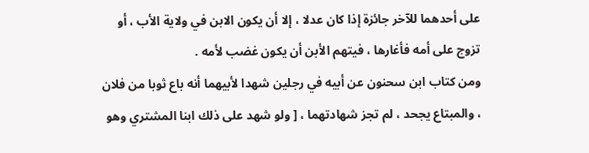على أحدهما للآخر جائزة إذا كان عدلا ، إلا أن يكون الابن في ولاية الأب ، أو تزوج على أمه فأغارها ، فيتهم الأبن أن يكون غضب لأمه .
ومن كتاب ابن سحنون عن أبيه في رجلين شهدا لأبيهما أنه باع ثوبا من فلان ، والمبتاع يجحد ، لم تجز شهادتهما ، [ ولو شهد على ذلك ابنا المشتري وهو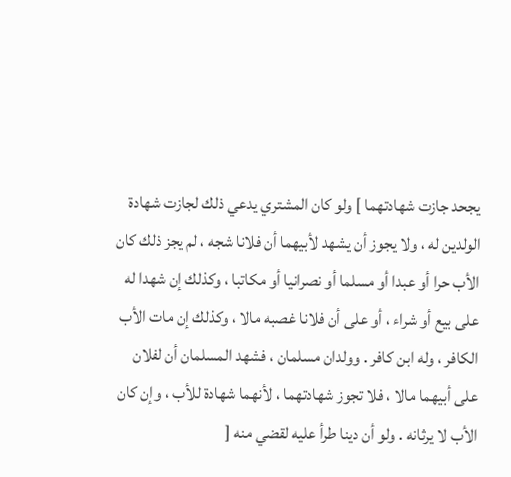يجحد جازت شهادتهما ] ولو كان المشتري يدعي ذلك لجازت شهادة الولدين له ، ولا يجوز أن يشهد لأبيهما أن فلانا شجه ، لم يجز ذلك كان الأب حرا أو عبدا أو مسلما أو نصرانيا أو مكاتبا ، وكذلك إن شهدا له على بيع أو شراء ، أو على أن فلانا غصبه مالا ، وكذلك إن مات الأب الكافر ، وله ابن كافر . وولدان مسلمان ، فشهد المسلمان أن لفلان على أبيهما مالا ، فلا تجوز شهادتهما ، لأنهما شهادة للأب ، وإن كان الأب لا يرثانه . ولو أن دينا طرأ عليه لقضي منه [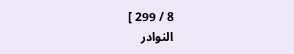8 / 299 ]
النوادر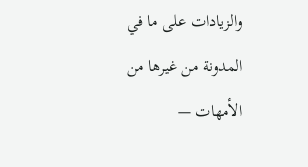والزيادات على ما في المدونة من غيرها من الأمهات —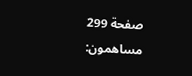صفحة 299
مساهمون: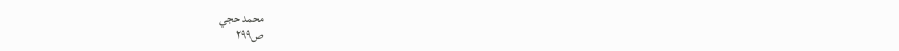محمد حجي
ص٢٩٩